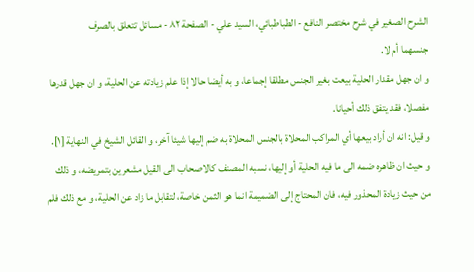الشرح الصغير في شرح مختصر النافع - الطباطبائي، السيد علي - الصفحة ٨٢ - مسائل تتعلق بالصرف
جنسهما أم لا.
و ان جهل مقدار الحلية بيعت بغير الجنس مطلقا إجماعا، و به أيضا حالا إذا علم زيادته عن الحلية، و ان جهل قدرها مفصلا، فقد يتفق ذلك أحيانا.
و قيل: انه ان أراد بيعها أي المراكب المحلاة بالجنس المحلاة به ضم إليها شيئا آخر، و القائل الشيخ في النهاية [١].
و حيث ان ظاهره ضمه الى ما فيه الحلية أو إليها، نسبه المصنف كالاصحاب الى القيل مشعرين بتمريضه، و ذلك من حيث زيادة المحذور فيه، فان المحتاج إلى الضميمة انما هو الثمن خاصة، لتقابل ما زاد عن الحلية، و مع ذلك فلم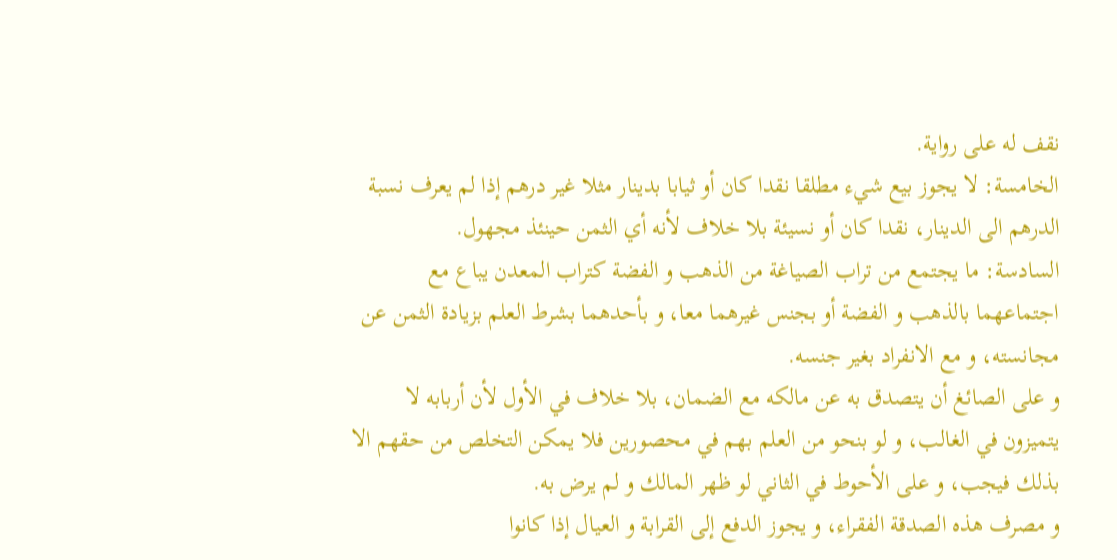نقف له على رواية.
الخامسة: لا يجوز بيع شيء مطلقا نقدا كان أو ثيابا بدينار مثلا غير درهم إذا لم يعرف نسبة الدرهم الى الدينار، نقدا كان أو نسيئة بلا خلاف لأنه أي الثمن حينئذ مجهول.
السادسة: ما يجتمع من تراب الصياغة من الذهب و الفضة كتراب المعدن يباع مع اجتماعهما بالذهب و الفضة أو بجنس غيرهما معا، و بأحدهما بشرط العلم بزيادة الثمن عن مجانسته، و مع الانفراد بغير جنسه.
و على الصائغ أن يتصدق به عن مالكه مع الضمان، بلا خلاف في الأول لأن أربابه لا يتميزون في الغالب، و لو بنحو من العلم بهم في محصورين فلا يمكن التخلص من حقهم الا بذلك فيجب، و على الأحوط في الثاني لو ظهر المالك و لم يرض به.
و مصرف هذه الصدقة الفقراء، و يجوز الدفع إلى القرابة و العيال إذا كانوا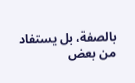بالصفة، بل يستفاد من بعض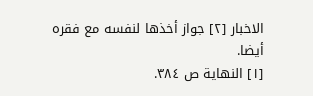الاخبار [٢] جواز أخذها لنفسه مع فقره أيضا.
[١] النهاية ص ٣٨٤.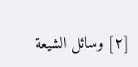[٢] وسائل الشيعة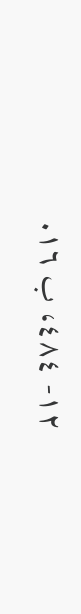١٢- ٤٨٤، ب ١٦.